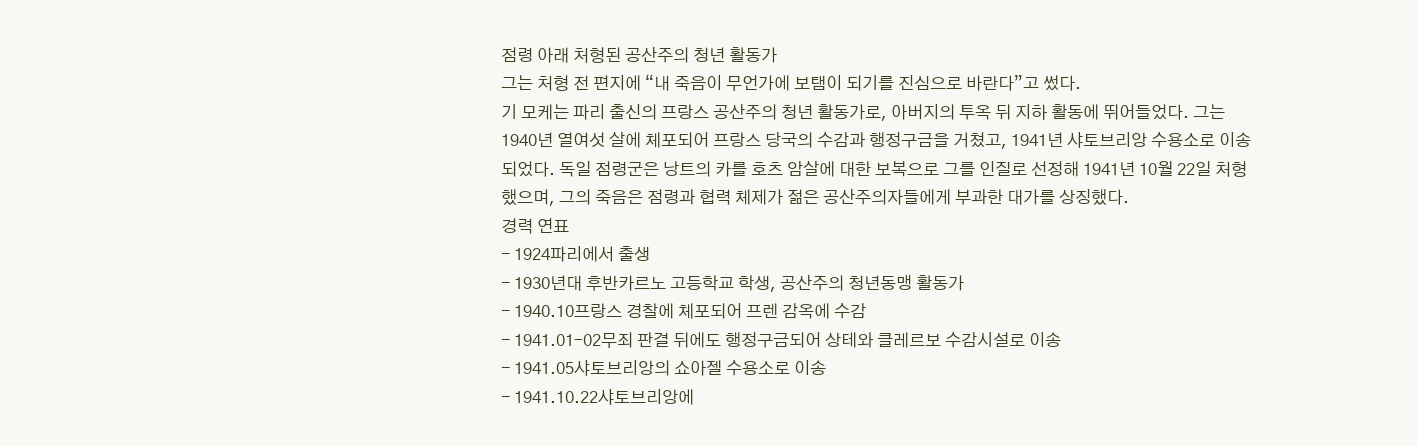점령 아래 처형된 공산주의 청년 활동가
그는 처형 전 편지에 “내 죽음이 무언가에 보탬이 되기를 진심으로 바란다”고 썼다.
기 모케는 파리 출신의 프랑스 공산주의 청년 활동가로, 아버지의 투옥 뒤 지하 활동에 뛰어들었다. 그는 1940년 열여섯 살에 체포되어 프랑스 당국의 수감과 행정구금을 거쳤고, 1941년 샤토브리앙 수용소로 이송되었다. 독일 점령군은 낭트의 카를 호츠 암살에 대한 보복으로 그를 인질로 선정해 1941년 10월 22일 처형했으며, 그의 죽음은 점령과 협력 체제가 젊은 공산주의자들에게 부과한 대가를 상징했다.
경력 연표
- 1924파리에서 출생
- 1930년대 후반카르노 고등학교 학생, 공산주의 청년동맹 활동가
- 1940.10프랑스 경찰에 체포되어 프렌 감옥에 수감
- 1941.01–02무죄 판결 뒤에도 행정구금되어 상테와 클레르보 수감시설로 이송
- 1941.05샤토브리앙의 쇼아젤 수용소로 이송
- 1941.10.22샤토브리앙에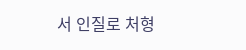서 인질로 처형